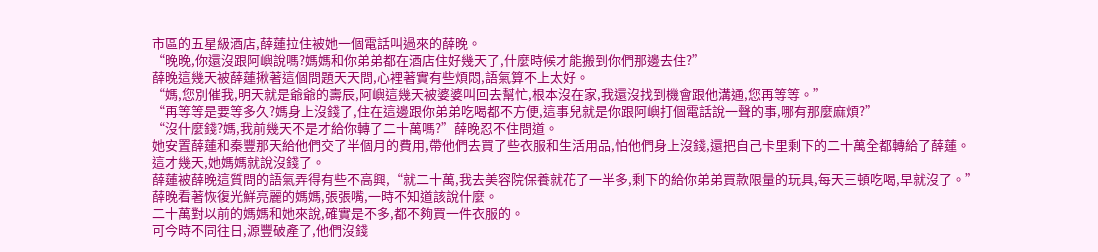市區的五星級酒店,薛蓮拉住被她一個電話叫過來的薛晚。
“晚晚,你還沒跟阿嶼說嗎?媽媽和你弟弟都在酒店住好幾天了,什麼時候才能搬到你們那邊去住?”
薛晚這幾天被薛蓮揪著這個問題天天問,心裡著實有些煩悶,語氣算不上太好。
“媽,您別催我,明天就是爺爺的壽辰,阿嶼這幾天被婆婆叫回去幫忙,根本沒在家,我還沒找到機會跟他溝通,您再等等。”
“再等等是要等多久?媽身上沒錢了,住在這邊跟你弟弟吃喝都不方便,這事兒就是你跟阿嶼打個電話說一聲的事,哪有那麼麻煩?”
“沒什麼錢?媽,我前幾天不是才給你轉了二十萬嗎?”薛晚忍不住問道。
她安置薛蓮和秦豐那天給他們交了半個月的費用,帶他們去買了些衣服和生活用品,怕他們身上沒錢,還把自己卡里剩下的二十萬全都轉給了薛蓮。
這才幾天,她媽媽就說沒錢了。
薛蓮被薛晚這質問的語氣弄得有些不高興,“就二十萬,我去美容院保養就花了一半多,剩下的給你弟弟買款限量的玩具,每天三頓吃喝,早就沒了。”
薛晚看著恢復光鮮亮麗的媽媽,張張嘴,一時不知道該說什麼。
二十萬對以前的媽媽和她來說,確實是不多,都不夠買一件衣服的。
可今時不同往日,源豐破產了,他們沒錢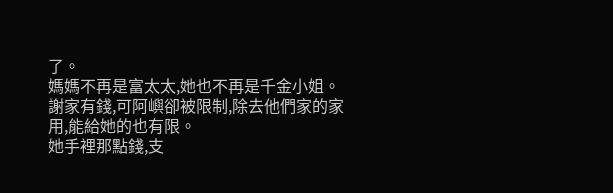了。
媽媽不再是富太太,她也不再是千金小姐。
謝家有錢,可阿嶼卻被限制,除去他們家的家用,能給她的也有限。
她手裡那點錢,支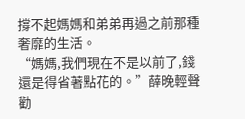撐不起媽媽和弟弟再過之前那種奢靡的生活。
“媽媽,我們現在不是以前了,錢還是得省著點花的。”薛晚輕聲勸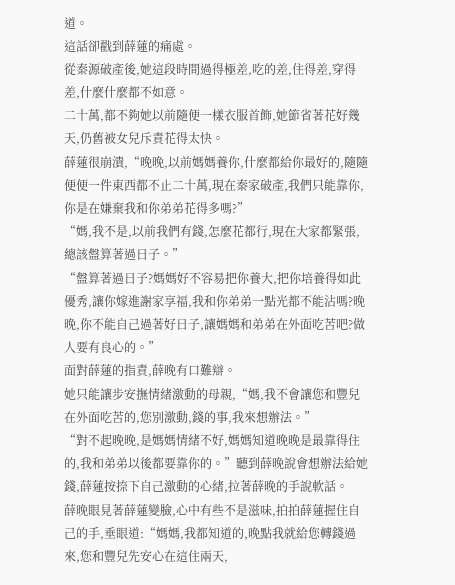道。
這話卻戳到薛蓮的痛處。
從秦源破產後,她這段時間過得極差,吃的差,住得差,穿得差,什麼什麼都不如意。
二十萬,都不夠她以前隨便一樣衣服首飾,她節省著花好幾天,仍舊被女兒斥責花得太快。
薛蓮很崩潰,“晚晚,以前媽媽養你,什麼都給你最好的,隨隨便便一件東西都不止二十萬,現在秦家破產,我們只能靠你,你是在嫌棄我和你弟弟花得多嗎?”
“媽,我不是,以前我們有錢,怎麼花都行,現在大家都緊張,總該盤算著過日子。”
“盤算著過日子?媽媽好不容易把你養大,把你培養得如此優秀,讓你嫁進謝家享福,我和你弟弟一點光都不能沾嗎?晚晚,你不能自己過著好日子,讓媽媽和弟弟在外面吃苦吧?做人要有良心的。”
面對薛蓮的指責,薛晚有口難辯。
她只能讓步安撫情緒激動的母親,“媽,我不會讓您和豐兒在外面吃苦的,您別激動,錢的事,我來想辦法。”
“對不起晚晚,是媽媽情緒不好,媽媽知道晚晚是最靠得住的,我和弟弟以後都要靠你的。”聽到薛晚說會想辦法給她錢,薛蓮按捺下自己激動的心緒,拉著薛晚的手說軟話。
薛晚眼見著薛蓮變臉,心中有些不是滋味,拍拍薛蓮握住自己的手,垂眼道:“媽媽,我都知道的,晚點我就給您轉錢過來,您和豐兒先安心在這住兩天,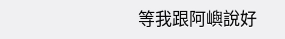等我跟阿嶼說好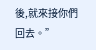後,就來接你們回去。”